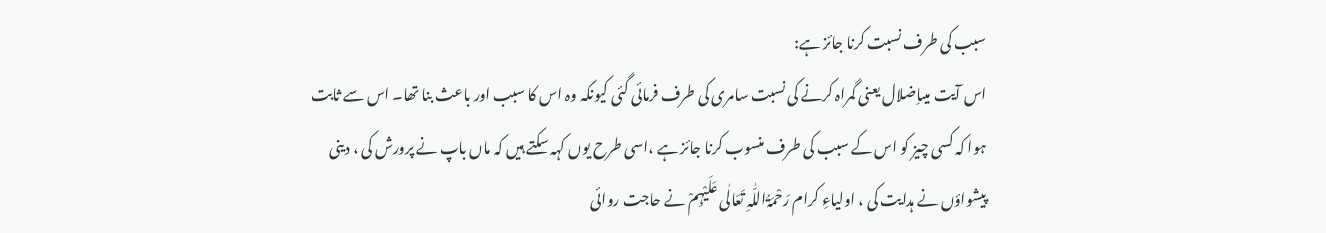سبب کی طرف نسبت کرنا جائز ہے:
اس آیت میںاِضلال یعنی گمراہ کرنے کی نسبت سامری کی طرف فرمائی گئی کیونکہ وہ اس کا سبب اور باعث بنا تھا۔ اس سے ثابت ہوا کہ کسی چیز کو اس کے سبب کی طرف منسوب کرنا جائز ہے ،اسی طرح یوں کہہ سکتے ہیں کہ ماں باپ نے پرورش کی ، دینی پیشواؤں نے ہدایت کی ، اولیاءِ کرام رَحْمَۃُاللّٰہِ تَعَالٰی عَلَیْہِمْ نے حاجت روائی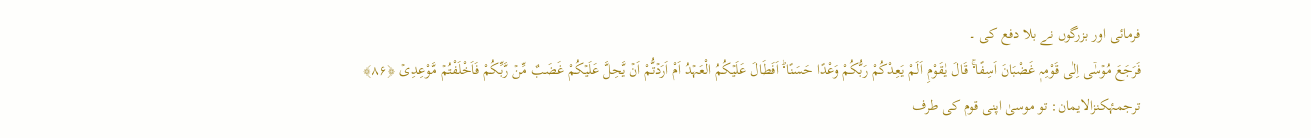فرمائی اور بزرگوں نے بلا دفع کی ۔
فَرَجَعَ مُوۡسٰۤی اِلٰی قَوْمِہٖ غَضْبَانَ اَسِفًا ۬ۚ قَالَ یٰقَوْمِ اَلَمْ یَعِدْکُمْ رَبُّکُمْ وَعْدًا حَسَنًا ۬ؕ اَفَطَالَ عَلَیۡکُمُ الْعَہۡدُ اَمْ اَرَدۡتُّمْ اَنۡ یَّحِلَّ عَلَیۡکُمْ غَضَبٌ مِّنۡ رَّبِّکُمْ فَاَخْلَفْتُمۡ مَّوْعِدِیۡ ﴿۸۶﴾
ترجمۂکنزالایمان: تو موسیٰ اپنی قوم کی طرف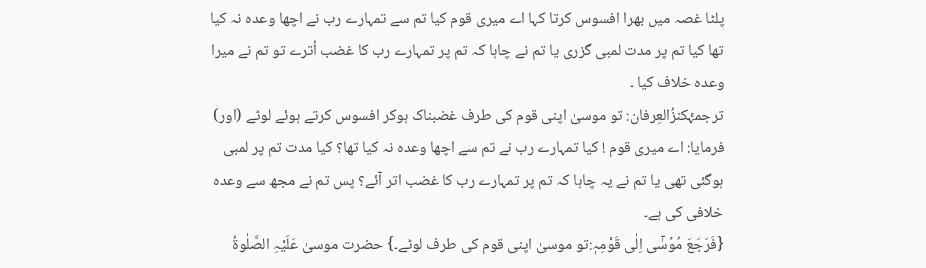پلٹا غصہ میں بھرا افسوس کرتا کہا اے میری قوم کیا تم سے تمہارے رب نے اچھا وعدہ نہ کیا تھا کیا تم پر مدت لمبی گزری یا تم نے چاہا کہ تم پر تمہارے رب کا غضب اُترے تو تم نے میرا وعدہ خلاف کیا ۔
ترجمۂکنزُالعِرفان: تو موسیٰ اپنی قوم کی طرف غضبناک ہوکر افسوس کرتے ہوئے لوٹے (اور) فرمایا: اے میری قوم ! کیا تمہارے رب نے تم سے اچھا وعدہ نہ کیا تھا؟ کیا مدت تم پر لمبی ہوگئی تھی یا تم نے یہ چاہا کہ تم پر تمہارے رب کا غضب اتر آئے؟ پس تم نے مجھ سے وعدہ خلافی کی ہے۔
{فَرَجَعَ مُوۡسٰۤی اِلٰی قَوْمِہٖ:تو موسیٰ اپنی قوم کی طرف لوٹے۔} حضرت موسیٰ عَلَیْہِ الصَّلٰوۃُ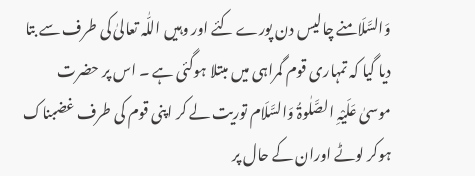وَالسَّلَامنے چالیس دن پورے کئے اور وہیں اللّٰہ تعالیٰ کی طرف سے بتا دیا گیا کہ تمہاری قوم گمراہی میں مبتلا ہوگئی ہے ۔ اس پر حضرت موسیٰ عَلَیْہِ الصَّلٰوۃُ وَالسَّلَام توریت لے کر اپنی قوم کی طرف غضبناک ہوکر لوٹے اوران کے حال پر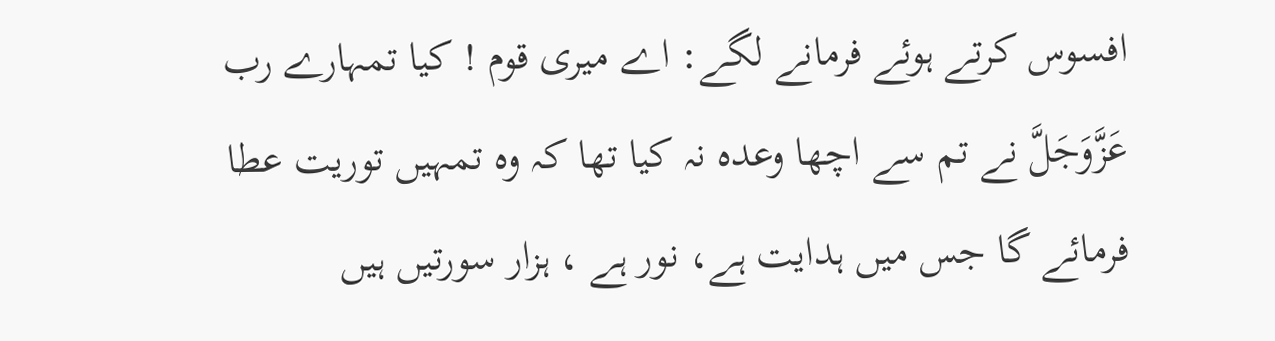افسوس کرتے ہوئے فرمانے لگے: اے میری قوم ! کیا تمہارے رب عَزَّوَجَلَّ نے تم سے اچھا وعدہ نہ کیا تھا کہ وہ تمہیں توریت عطا فرمائے گا جس میں ہدایت ہے، نور ہے ، ہزار سورتیں ہیں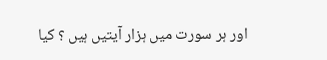اور ہر سورت میں ہزار آیتیں ہیں ؟ کیا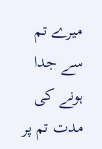میرے تم سے جدا ہونے کی مدت تم پر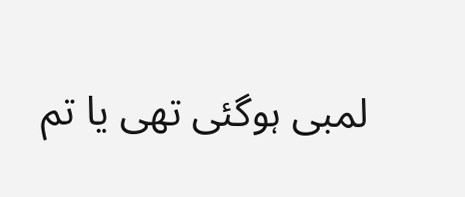لمبی ہوگئی تھی یا تم